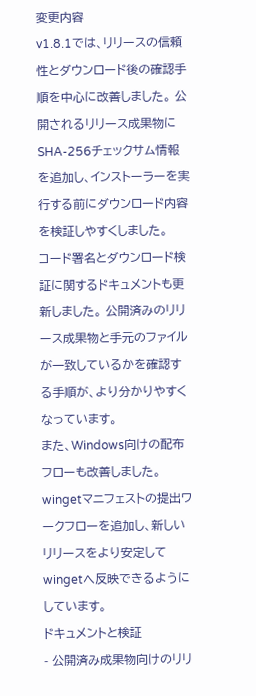変更内容
v1.8.1では、リリースの信頼性とダウンロード後の確認手順を中心に改善しました。 公開されるリリース成果物にSHA-256チェックサム情報を追加し、インストーラーを実行する前にダウンロード内容を検証しやすくしました。
コード署名とダウンロード検証に関するドキュメントも更新しました。 公開済みのリリース成果物と手元のファイルが一致しているかを確認する手順が、より分かりやすくなっています。
また、Windows向けの配布フローも改善しました。 wingetマニフェストの提出ワークフローを追加し、新しいリリースをより安定してwingetへ反映できるようにしています。
ドキュメントと検証
- 公開済み成果物向けのリリ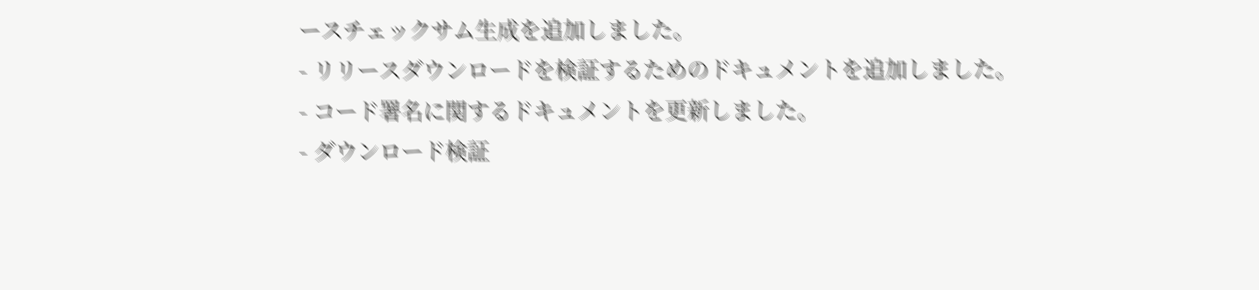ースチェックサム生成を追加しました。
- リリースダウンロードを検証するためのドキュメントを追加しました。
- コード署名に関するドキュメントを更新しました。
- ダウンロード検証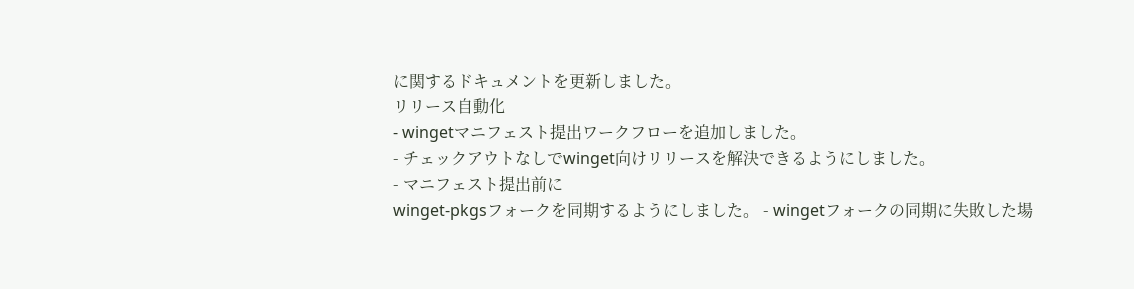に関するドキュメントを更新しました。
リリース自動化
- wingetマニフェスト提出ワークフローを追加しました。
- チェックアウトなしでwinget向けリリースを解決できるようにしました。
- マニフェスト提出前に
winget-pkgsフォークを同期するようにしました。 - wingetフォークの同期に失敗した場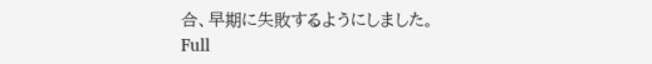合、早期に失敗するようにしました。
Full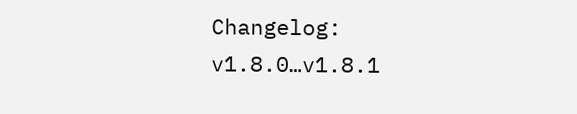Changelog: v1.8.0…v1.8.1